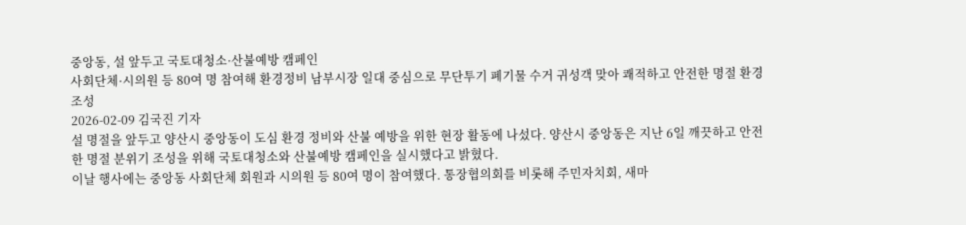중앙동, 설 앞두고 국토대청소·산불예방 캠페인
사회단체·시의원 등 80여 명 참여해 환경정비 남부시장 일대 중심으로 무단투기 폐기물 수거 귀성객 맞아 쾌적하고 안전한 명절 환경 조성
2026-02-09 김국진 기자
설 명절을 앞두고 양산시 중앙동이 도심 환경 정비와 산불 예방을 위한 현장 활동에 나섰다. 양산시 중앙동은 지난 6일 깨끗하고 안전한 명절 분위기 조성을 위해 국토대청소와 산불예방 캠페인을 실시했다고 밝혔다.
이날 행사에는 중앙동 사회단체 회원과 시의원 등 80여 명이 참여했다. 통장협의회를 비롯해 주민자치회, 새마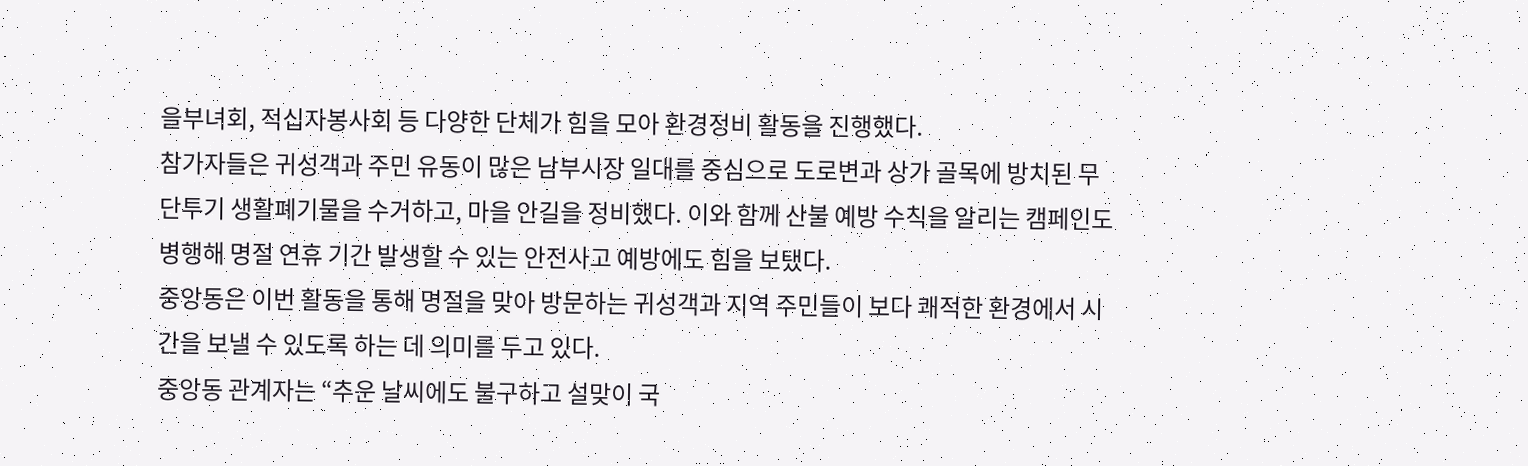을부녀회, 적십자봉사회 등 다양한 단체가 힘을 모아 환경정비 활동을 진행했다.
참가자들은 귀성객과 주민 유동이 많은 남부시장 일대를 중심으로 도로변과 상가 골목에 방치된 무단투기 생활폐기물을 수거하고, 마을 안길을 정비했다. 이와 함께 산불 예방 수칙을 알리는 캠페인도 병행해 명절 연휴 기간 발생할 수 있는 안전사고 예방에도 힘을 보탰다.
중앙동은 이번 활동을 통해 명절을 맞아 방문하는 귀성객과 지역 주민들이 보다 쾌적한 환경에서 시간을 보낼 수 있도록 하는 데 의미를 두고 있다.
중앙동 관계자는 “추운 날씨에도 불구하고 설맞이 국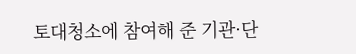토대청소에 참여해 준 기관·단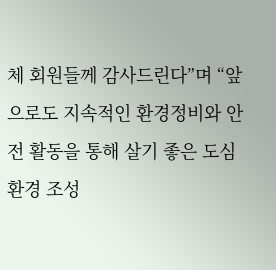체 회원들께 감사드린다”며 “앞으로도 지속적인 환경정비와 안전 활동을 통해 살기 좋은 도심 환경 조성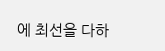에 최선을 다하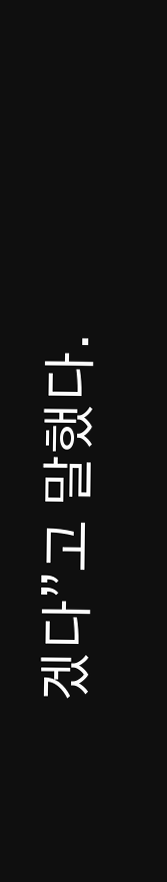겠다”고 말했다.